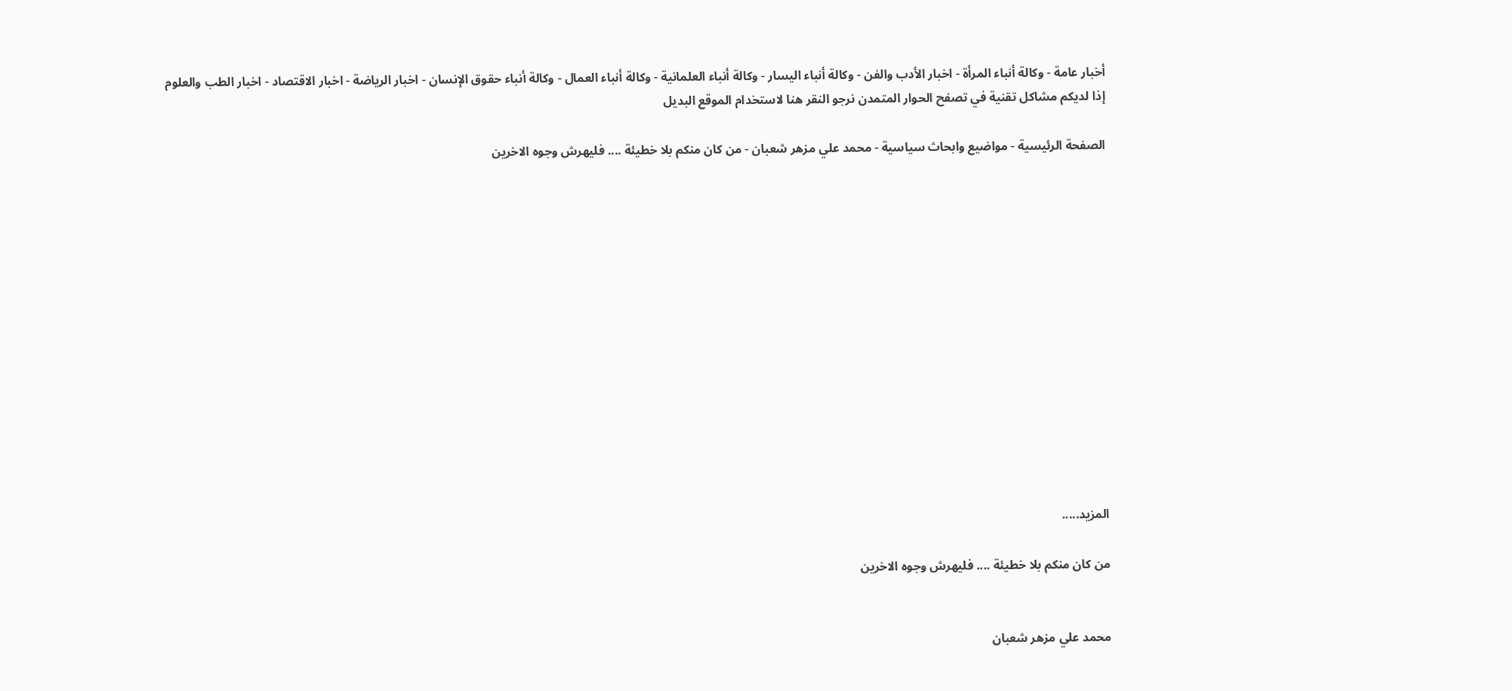أخبار عامة - وكالة أنباء المرأة - اخبار الأدب والفن - وكالة أنباء اليسار - وكالة أنباء العلمانية - وكالة أنباء العمال - وكالة أنباء حقوق الإنسان - اخبار الرياضة - اخبار الاقتصاد - اخبار الطب والعلوم
إذا لديكم مشاكل تقنية في تصفح الحوار المتمدن نرجو النقر هنا لاستخدام الموقع البديل

الصفحة الرئيسية - مواضيع وابحاث سياسية - محمد علي مزهر شعبان - من كان منكم بلا خطيئة .... فليهرش وجوه الاخرين














المزيد.....

من كان منكم بلا خطيئة .... فليهرش وجوه الاخرين


محمد علي مزهر شعبان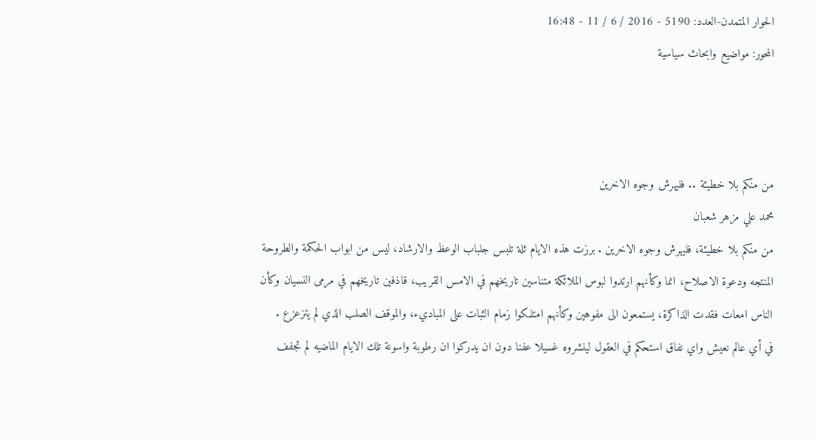الحوار المتمدن-العدد: 5190 - 2016 / 6 / 11 - 16:48
المحور: مواضيع وابحاث سياسية



من منكم بلا خطيئة .. فليهرش وجوه الاخرين
محمد علي مزهر شعبان
من منكم بلا خطيئة، فليهرش وجوه الاخرين . برزت هذه الايام ثلة تلبس جلباب الوعظ والارشاد، ليس من ابواب الحكمة والطروحة المنتجه ودعوة الاصلاح، انما وكأنهم ارتدوا لبوس الملائكة متناسين تاريخهم في الامس القريب، قاذفين تاريخهم في مرمى النسيان وكأن الناس امعات فقدت الذاكرة، يستمعون الى مفوهين وكأنهم امتلكوا زمام الثبات على المباديء، والموقف الصلب الذي لم يتزعزع .
في أي عالم نعيش واي نفاق استحكم في العقول لينشروه غسيلا عفنا دون ان يدركوا ان رطوبة واسونة تلك الايام الماضيه لم تجفف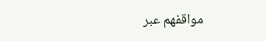مواقفهم عبر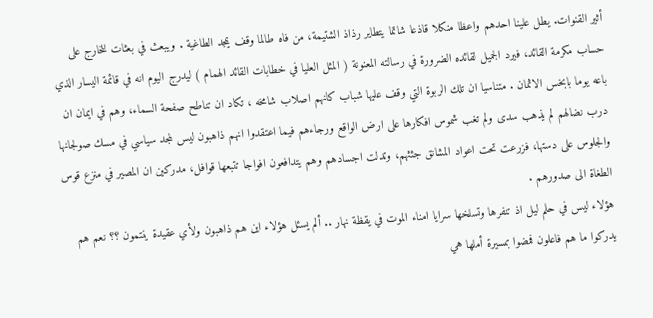أثير القنوات. يطل علينا احدهم واعظا منكلا قاذعا شاتما يتطاير رذاذ الشتيمة، من فاه طالما وقف يمجد الطاغية . ويبعث في بعثات للخارج على حساب مكرمة القائد، فيرد الجميل لقائده الضرورة في رسالته المعنونة ( المثل العليا في خطابات القائد الهمام ) ليدرج اليوم انه في قائمة اليسار الذي باعه يوما بابخس الاثمان . متناسيا ان تلك الربوة التي وقف عليها شباب كانهم اصلاب شامخه ، تكاد ان تناطح صفحة السماء، وهم في ايمان ان درب نضالهم لم يذهب سدى ولم تغب شموس افكارها على ارض الواقع ورجاءهم فيما اعتقدوا انهم ذاهبون ليس لمجد سياسي في مسك صولجانها والجلوس على دستها، فزرعت تحت اعواد المشانق جثثهم، وتدلت اجسادهم وهم يتدافعون افواجا تتبعها قوافل، مدركين ان المصير في منزع قوس الطغاة الى صدورهم .
هؤلاء ليس في حلم ليل اذ تنفرها وتسلخها سرايا امناء الموت في يقظة نهار .. ألم يسئل هؤلاء اين هم ذاهبون ولأي عقيدة ينتمون ؟؟ نعم هم يدركوا ما هم فاعلون فمضوا بمسيرة أملها هي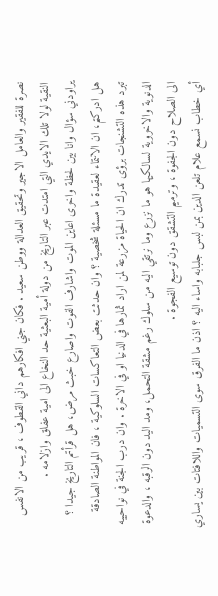نصرة للفقير والعامل الاجير وتحقيق العدالة ووطن سعيد . فكان جني افكارهم داني القطوف ، قريب من الانفس النقية لولا تلك الايدي التي امتدت عبر التاريخ من دولة أمية البعثية حد النخاع الى امية عفلق وازلامه .
يراودني سؤال وانا بين لحظة واخرى اعاين الموت واشارف الفوت واصارع خبث مرض، هل قرأتم التاريخ جيدا ؟ هل ادركتم، ان الانتماء لعقيدة ما مسئلة شخصية ؟ وان حدثت بعض التعاكسات السلوكية ، فان المواطنة الصادقة تبرد هذه التشنجات برؤى تدرك ان الحياة مزرعة لمن اراد ثمارها في الدنيا او في الاخرة . وان درب الجنة في نواحييه الدنوية والاخروية لسالكيها هو ما نزرع وما نرتقي اليه من سلوك رغم مشقة التحمل، ومد اليد دون الرقبه ، والدعوة الى الصلاح دون الجفوة ، وترميم التشقق دون توسيع الفجوة .
أي خطاب نسمع علام تلعن الدين بمن لبس جلبابه واساء اليه ؟ اذن ما الفرق سوى التسميات واللافتات بين يساري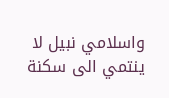واسلامي نبيل لا ينتمي الى سكنة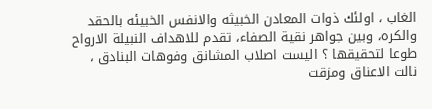الغاب ، اولئك ذوات المعادن الخبيثه والانفس الخبيئه بالحقد والكره، وبين جواهر نقية الصفاء، تقدم للاهداف النبيلة الارواح طوعا لتحقيقها ؟ اليست اصلاب المشانق وفوهات البنادق ، نالت الاعناق ومزقت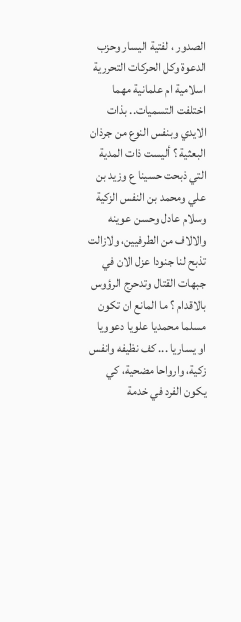الصدور ، لفتية اليسار وحزب الدعوة وكل الحركات التحررية اسلامية ام علمانية مهما اختلفت التسميات.. بذات الايدي وبنفس النوع من جرذان البعثية ؟ أليست ذات المدية التي ذبحت حسينا ع وزيد بن علي ومحمد بن النفس الزكية وسلام عادل وحسن عوينه والالاف من الطرفيين، ولازالت تذبح لنا جنودا عزل الان في جبهات القتال وتدحرج الرؤوس بالاقدام ؟ ما المانع ان تكون مسلما محمديا علويا دعوويا او يساريا ... كف نظيفه وانفس زكية، وارواحا مضحية، كي يكون الفرد في خدمة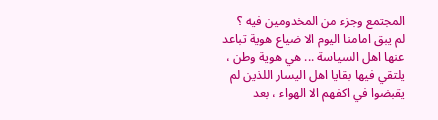المجتمع وجزء من المخدومين فيه ؟
لم يبق امامنا اليوم الا ضياع هوية تباعد عنها اهل السياسة ... هي هوية وطن ، يلتقي فيها بقايا اهل اليسار اللذين لم يقبضوا في اكفهم الا الهواء ، بعد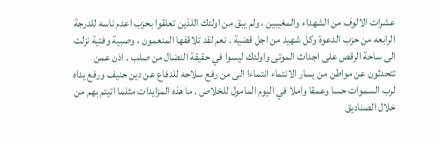عشرات الالوف من الشهداء والمغيبين ، ولم يبق من اولئك اللذين تعلقوا بحزب اعدم ناسه للدرجة الرابعه من حزب الدعوة وكل شهيد من اجل قضية . نعم لقد تلاقفها المنعمون ، وصبية وفتية نزلت الى ساحة الرقص على اجداث الموتى واولئك ليسوا في حقيقة النضال من صلب . اذن عمن تتحدثون عن مواطن من يسار الانتماء انتماءا الى من رفع سلاحه للدفاع عن دين حنيف ورفع يداه لرب السموات حسا وعمقا واملا في اليوم المامول للخلاص . ما هذه المزايدات مثلما اتيتم بهم من خلال الصناديق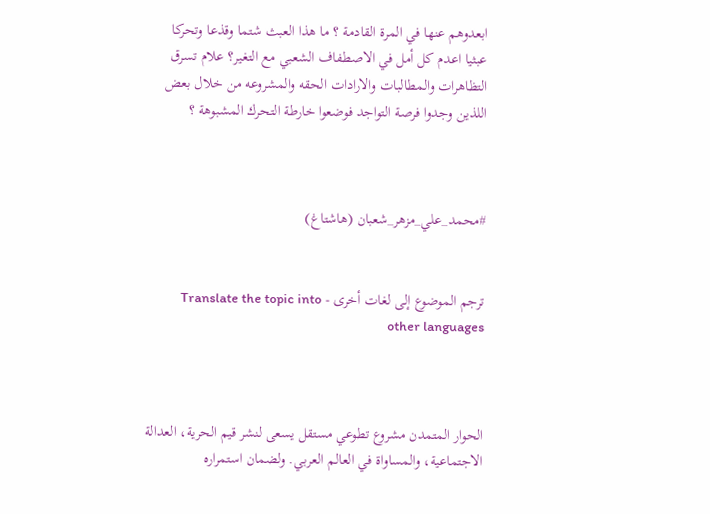ابعدوهم عنها في المرة القادمة ؟ ما هذا العبث شتما وقذعا وتحركا عبثيا اعدم كل أمل في الاصطفاف الشعبي مع التغير؟ علام تسرق التظاهرات والمطالبات والارادات الحقه والمشروعه من خلال بعض اللذين وجدوا فرصة التواجد فوضعوا خارطة التحرك المشبوهة ؟



#محمد_علي_مزهر_شعبان (هاشتاغ)


ترجم الموضوع إلى لغات أخرى - Translate the topic into other languages



الحوار المتمدن مشروع تطوعي مستقل يسعى لنشر قيم الحرية، العدالة الاجتماعية، والمساواة في العالم العربي. ولضمان استمراره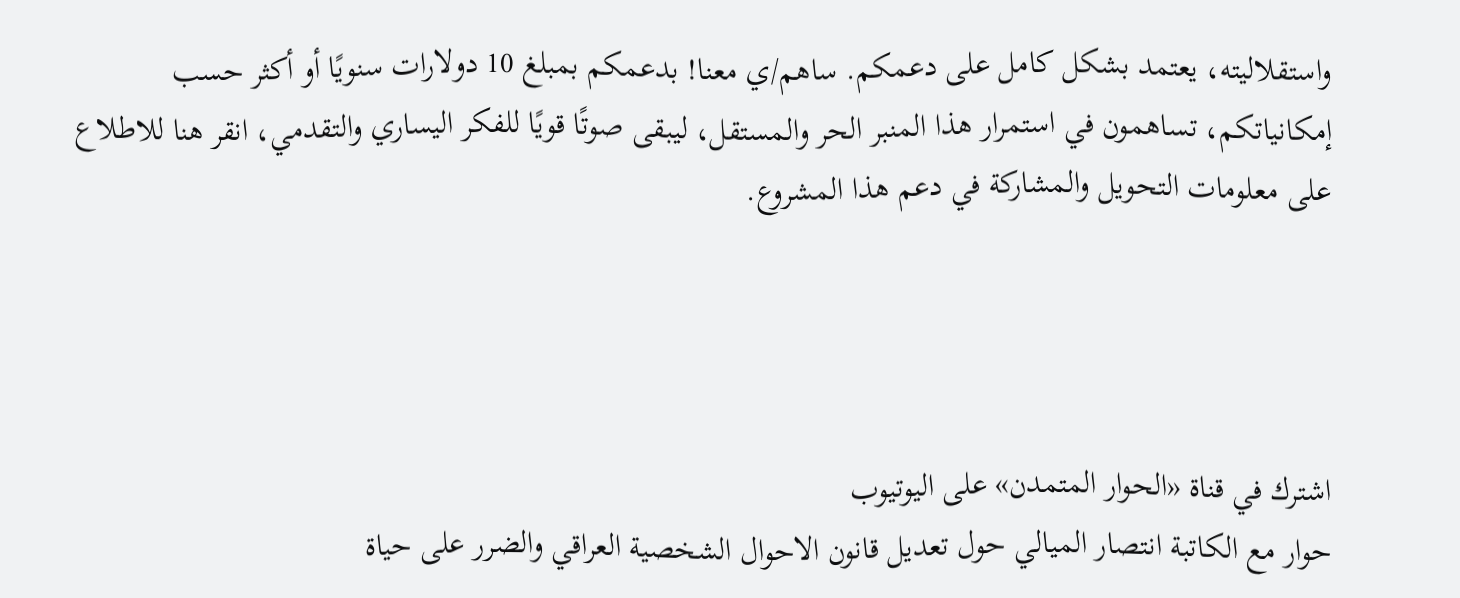واستقلاليته، يعتمد بشكل كامل على دعمكم. ساهم/ي معنا! بدعمكم بمبلغ 10 دولارات سنويًا أو أكثر حسب إمكانياتكم، تساهمون في استمرار هذا المنبر الحر والمستقل، ليبقى صوتًا قويًا للفكر اليساري والتقدمي، انقر هنا للاطلاع على معلومات التحويل والمشاركة في دعم هذا المشروع.




اشترك في قناة «الحوار المتمدن» على اليوتيوب
حوار مع الكاتبة انتصار الميالي حول تعديل قانون الاحوال الشخصية العراقي والضرر على حياة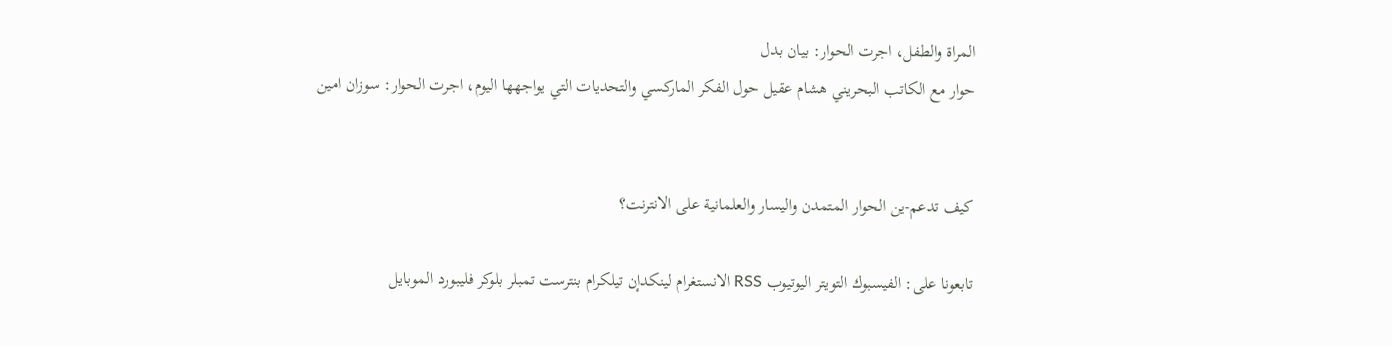المراة والطفل، اجرت الحوار: بيان بدل
حوار مع الكاتب البحريني هشام عقيل حول الفكر الماركسي والتحديات التي يواجهها اليوم، اجرت الحوار: سوزان امين


كيف تدعم-ين الحوار المتمدن واليسار والعلمانية على الانترنت؟

تابعونا على: الفيسبوك التويتر اليوتيوب RSS الانستغرام لينكدإن تيلكرام بنترست تمبلر بلوكر فليبورد الموبايل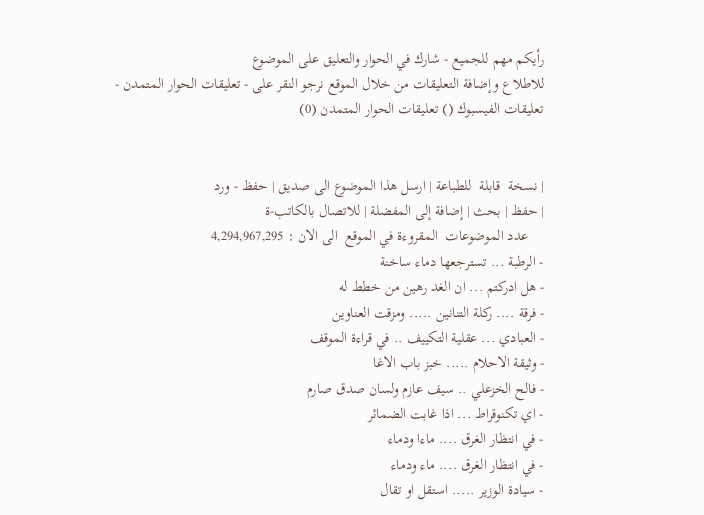رأيكم مهم للجميع - شارك في الحوار والتعليق على الموضوع
للاطلاع وإضافة التعليقات من خلال الموقع نرجو النقر على - تعليقات الحوار المتمدن -
تعليقات الفيسبوك () تعليقات الحوار المتمدن (0)


| نسخة  قابلة  للطباعة | ارسل هذا الموضوع الى صديق | حفظ - ورد
| حفظ | بحث | إضافة إلى المفضلة | للاتصال بالكاتب-ة
    عدد الموضوعات  المقروءة في الموقع  الى الان : 4,294,967,295
- الرطبة ... تسترجعها دماء ساخنة
- هل ادركتم ... ان الغد رهين من خطط له
- فرقة .... ركلة التنانين ..... ومزقت العناوين
- العبادي ... عقلية التكييف .. في قراءة الموقف
- وثيقة الاحلام ..... خبز باب الاغا
- فالح الخزعلي .. سيف عازم ولسان صدق صارم
- اي تكنوقراط ... اذا غابت الضمائر
- في انتظار الغرق .... ماءا ودماء
- في انتظار الغرق .... ماء ودماء
- سيادة الوزير ..... استقل او تقال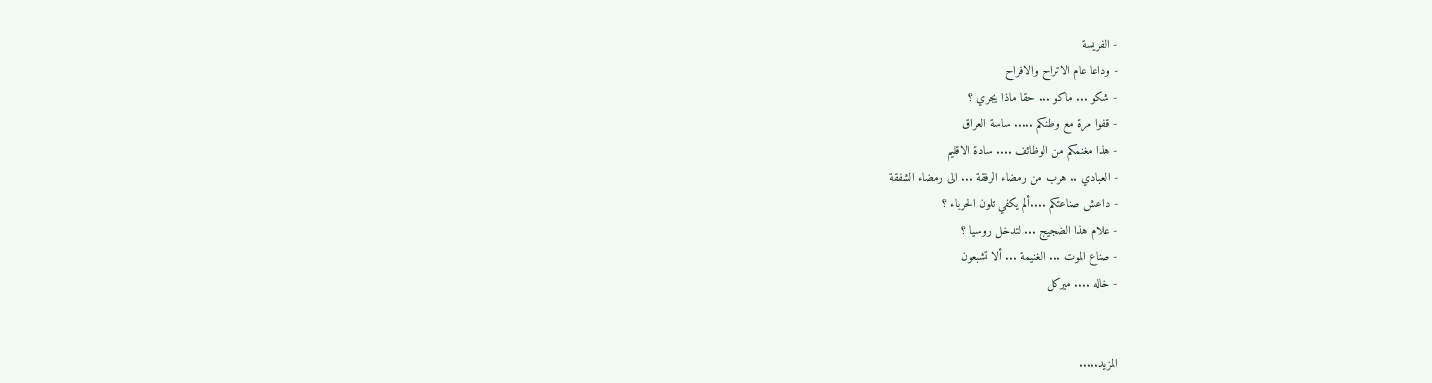- الفريسة
- وداعا عام الاتراح والافراح
- شكو ... ماكو ... حقا ماذا يجري ؟
- قفوا مرة مع وطنكم ..... ساسة العراق
- هذا مغنمكم من الوظائف .... سادة الاقليم
- العبادي .. هرب من رمضاء الرفقة ... الى رمضاء الشفقة
- داعش صناعتكم ....ألم يكفي تلون الحرباء ؟
- علام هذا الضجيج ... لتدخل روسيا ؟
- صناع الموت ... الغنيمة ... ألا تشبعون
- خاله .... ميركل


المزيد.....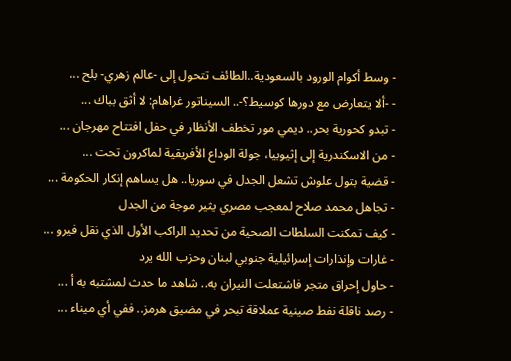- وسط أكوام الورود بالسعودية..الطائف تتحول إلى -عالم زهري- بلح ...
- -ألا يتعارض مع دورها كوسيط؟-.. السيناتور غراهام: لا أثق بباك ...
- تبدو كحورية بحر.. ديمي مور تخطف الأنظار في حفل افتتاح مهرجان ...
- من الاسكندرية إلى إثيوبيا، جولة الوداع الأفريقية لماكرون تحت ...
- قضية بتول علوش تشعل الجدل في سوريا.. هل يساهم إنكار الحكومة ...
- تجاهل محمد صلاح لمعجب مصري يثير موجة من الجدل
- كيف تمكنت السلطات الصحية من تحديد الراكب الأول الذي نقل فيرو ...
- غارات وإنذارات إسرائيلية جنوبي لبنان وحزب الله يرد
- حاول إحراق متجر فاشتعلت النيران به.. شاهد ما حدث لمشتبه به أ ...
- رصد ناقلة نفط صينية عملاقة تبحر في مضيق هرمز.. ففي أي ميناء ...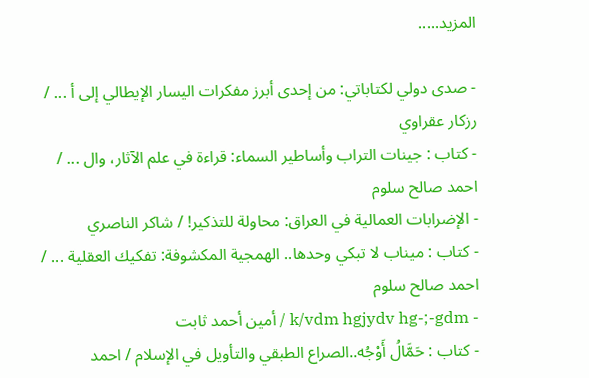المزيد.....

- صدى دولي لكتاباتي: من إحدى أبرز مفكرات اليسار الإيطالي إلى أ ... / رزكار عقراوي
- كتاب : جينات التراب وأساطير السماء: قراءة في علم الآثار، وال ... / احمد صالح سلوم
- الإضرابات العمالية في العراق: محاولة للتذكير! / شاكر الناصري
- كتاب : ميناب لا تبكي وحدها.. الهمجية المكشوفة: تفكيك العقلية ... / احمد صالح سلوم
- k/vdm hgjydv hg-;-gdm / أمين أحمد ثابت
- كتاب : حَمَّالُ أَوْجُه..الصراع الطبقي والتأويل في الإسلام / احمد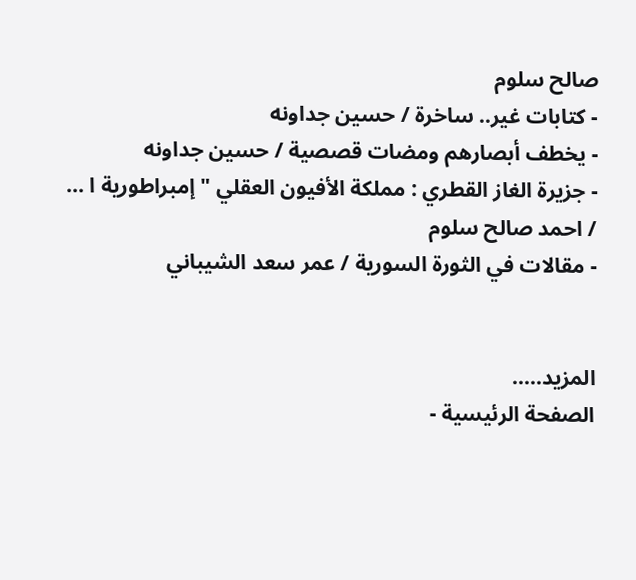صالح سلوم
- كتابات غير.. ساخرة / حسين جداونه
- يخطف أبصارهم ومضات قصصية / حسين جداونه
- جزيرة الغاز القطري : مملكة الأفيون العقلي " إمبراطورية ا ... / احمد صالح سلوم
- مقالات في الثورة السورية / عمر سعد الشيباني


المزيد.....
الصفحة الرئيسية -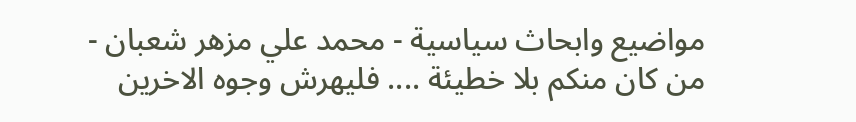مواضيع وابحاث سياسية - محمد علي مزهر شعبان - من كان منكم بلا خطيئة .... فليهرش وجوه الاخرين